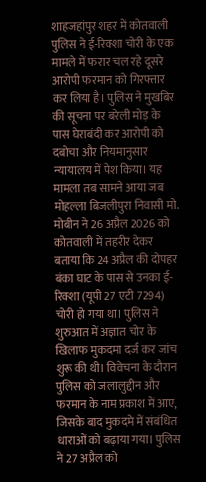शाहजहांपुर शहर में कोतवाली पुलिस ने ई-रिक्शा चोरी के एक मामले में फरार चल रहे दूसरे आरोपी फरमान को गिरफ्तार कर लिया है। पुलिस ने मुखबिर की सूचना पर बरेली मोड़ के पास घेराबंदी कर आरोपी को दबोचा और नियमानुसार न्यायालय में पेश किया। यह मामला तब सामने आया जब मोहल्ला बिजलीपुरा निवासी मो. मोबीन ने 26 अप्रैल 2026 को कोतवाली में तहरीर देकर बताया कि 24 अप्रैल की दोपहर बंका घाट के पास से उनका ई-रिक्शा (यूपी 27 एटी 7294) चोरी हो गया था। पुलिस ने शुरुआत में अज्ञात चोर के खिलाफ मुकदमा दर्ज कर जांच शुरू की थी। विवेचना के दौरान पुलिस को जलालुद्दीन और फरमान के नाम प्रकाश में आए, जिसके बाद मुकदमे में संबंधित धाराओं को बढ़ाया गया। पुलिस ने 27 अप्रैल को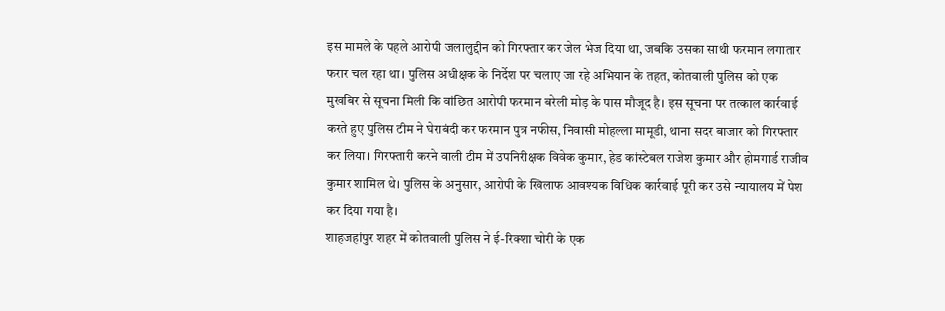इस मामले के पहले आरोपी जलालुद्दीन को गिरफ्तार कर जेल भेज दिया था, जबकि उसका साथी फरमान लगातार फरार चल रहा था। पुलिस अधीक्षक के निर्देश पर चलाए जा रहे अभियान के तहत, कोतवाली पुलिस को एक मुखबिर से सूचना मिली कि वांछित आरोपी फरमान बरेली मोड़ के पास मौजूद है। इस सूचना पर तत्काल कार्रवाई करते हुए पुलिस टीम ने घेराबंदी कर फरमान पुत्र नफीस, निवासी मोहल्ला मामूडी, थाना सदर बाजार को गिरफ्तार कर लिया। गिरफ्तारी करने वाली टीम में उपनिरीक्षक विवेक कुमार, हेड कांस्टेबल राजेश कुमार और होमगार्ड राजीव कुमार शामिल थे। पुलिस के अनुसार, आरोपी के खिलाफ आवश्यक विधिक कार्रवाई पूरी कर उसे न्यायालय में पेश कर दिया गया है।
शाहजहांपुर शहर में कोतवाली पुलिस ने ई-रिक्शा चोरी के एक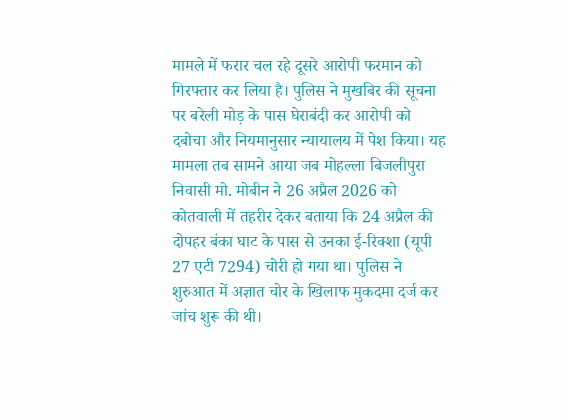मामले में फरार चल रहे दूसरे आरोपी फरमान को गिरफ्तार कर लिया है। पुलिस ने मुखबिर की सूचना पर बरेली मोड़ के पास घेराबंदी कर आरोपी को दबोचा और नियमानुसार न्यायालय में पेश किया। यह मामला तब सामने आया जब मोहल्ला बिजलीपुरा निवासी मो. मोबीन ने 26 अप्रैल 2026 को कोतवाली में तहरीर देकर बताया कि 24 अप्रैल की दोपहर बंका घाट के पास से उनका ई-रिक्शा (यूपी 27 एटी 7294) चोरी हो गया था। पुलिस ने शुरुआत में अज्ञात चोर के खिलाफ मुकदमा दर्ज कर जांच शुरू की थी।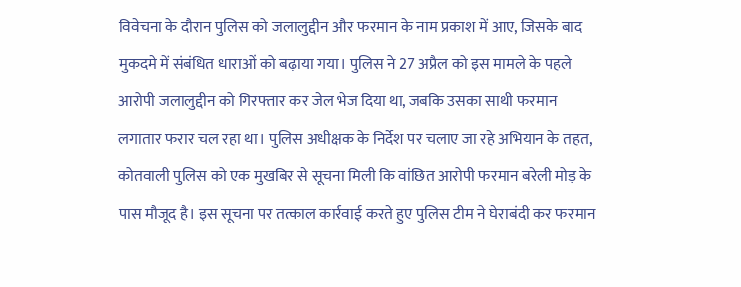विवेचना के दौरान पुलिस को जलालुद्दीन और फरमान के नाम प्रकाश में आए, जिसके बाद मुकदमे में संबंधित धाराओं को बढ़ाया गया। पुलिस ने 27 अप्रैल को इस मामले के पहले आरोपी जलालुद्दीन को गिरफ्तार कर जेल भेज दिया था, जबकि उसका साथी फरमान लगातार फरार चल रहा था। पुलिस अधीक्षक के निर्देश पर चलाए जा रहे अभियान के तहत, कोतवाली पुलिस को एक मुखबिर से सूचना मिली कि वांछित आरोपी फरमान बरेली मोड़ के पास मौजूद है। इस सूचना पर तत्काल कार्रवाई करते हुए पुलिस टीम ने घेराबंदी कर फरमान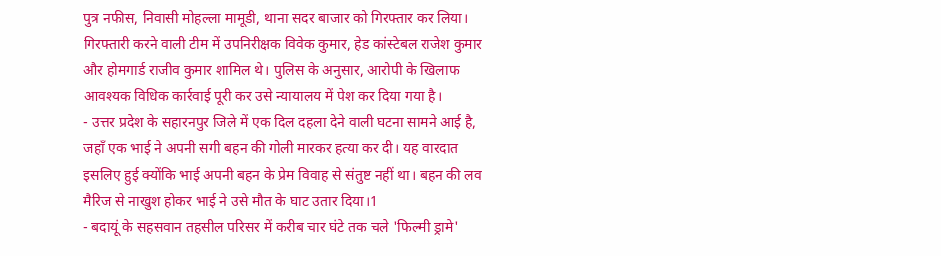पुत्र नफीस, निवासी मोहल्ला मामूडी, थाना सदर बाजार को गिरफ्तार कर लिया। गिरफ्तारी करने वाली टीम में उपनिरीक्षक विवेक कुमार, हेड कांस्टेबल राजेश कुमार और होमगार्ड राजीव कुमार शामिल थे। पुलिस के अनुसार, आरोपी के खिलाफ आवश्यक विधिक कार्रवाई पूरी कर उसे न्यायालय में पेश कर दिया गया है।
- उत्तर प्रदेश के सहारनपुर जिले में एक दिल दहला देने वाली घटना सामने आई है, जहाँ एक भाई ने अपनी सगी बहन की गोली मारकर हत्या कर दी। यह वारदात इसलिए हुई क्योंकि भाई अपनी बहन के प्रेम विवाह से संतुष्ट नहीं था। बहन की लव मैरिज से नाखुश होकर भाई ने उसे मौत के घाट उतार दिया।1
- बदायूं के सहसवान तहसील परिसर में करीब चार घंटे तक चले 'फिल्मी ड्रामे'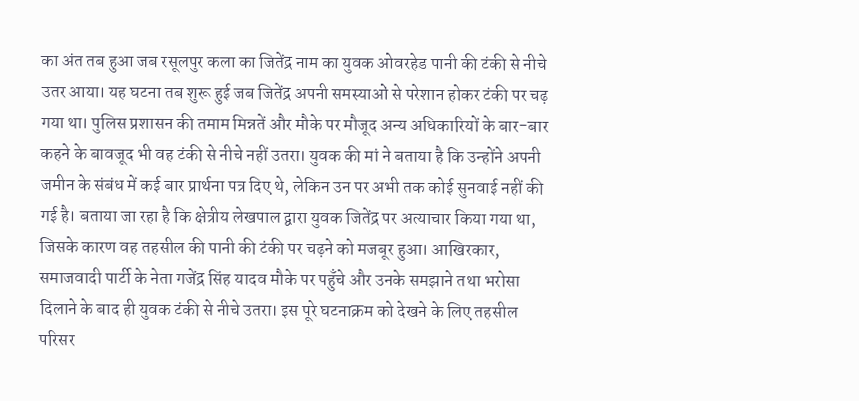का अंत तब हुआ जब रसूलपुर कला का जितेंद्र नाम का युवक ओवरहेड पानी की टंकी से नीचे उतर आया। यह घटना तब शुरू हुई जब जितेंद्र अपनी समस्याओं से परेशान होकर टंकी पर चढ़ गया था। पुलिस प्रशासन की तमाम मिन्नतें और मौके पर मौजूद अन्य अधिकारियों के बार-बार कहने के बावजूद भी वह टंकी से नीचे नहीं उतरा। युवक की मां ने बताया है कि उन्होंने अपनी जमीन के संबंध में कई बार प्रार्थना पत्र दिए थे, लेकिन उन पर अभी तक कोई सुनवाई नहीं की गई है। बताया जा रहा है कि क्षेत्रीय लेखपाल द्वारा युवक जितेंद्र पर अत्याचार किया गया था, जिसके कारण वह तहसील की पानी की टंकी पर चढ़ने को मजबूर हुआ। आखिरकार, समाजवादी पार्टी के नेता गजेंद्र सिंह यादव मौके पर पहुँचे और उनके समझाने तथा भरोसा दिलाने के बाद ही युवक टंकी से नीचे उतरा। इस पूरे घटनाक्रम को देखने के लिए तहसील परिसर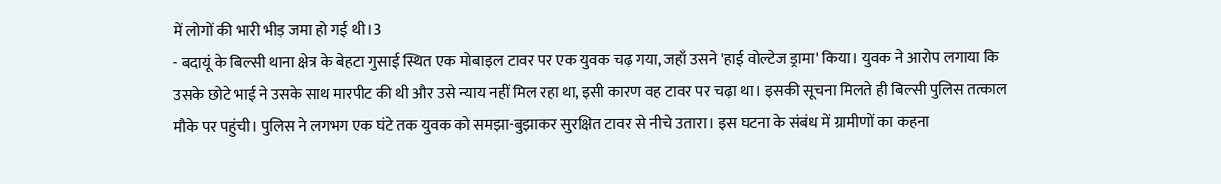में लोगों की भारी भीड़ जमा हो गई थी।3
- बदायूं के बिल्सी थाना क्षेत्र के बेहटा गुसाई स्थित एक मोबाइल टावर पर एक युवक चढ़ गया, जहाँ उसने 'हाई वोल्टेज ड्रामा' किया। युवक ने आरोप लगाया कि उसके छोटे भाई ने उसके साथ मारपीट की थी और उसे न्याय नहीं मिल रहा था, इसी कारण वह टावर पर चढ़ा था। इसकी सूचना मिलते ही बिल्सी पुलिस तत्काल मौके पर पहुंची। पुलिस ने लगभग एक घंटे तक युवक को समझा-बुझाकर सुरक्षित टावर से नीचे उतारा। इस घटना के संबंध में ग्रामीणों का कहना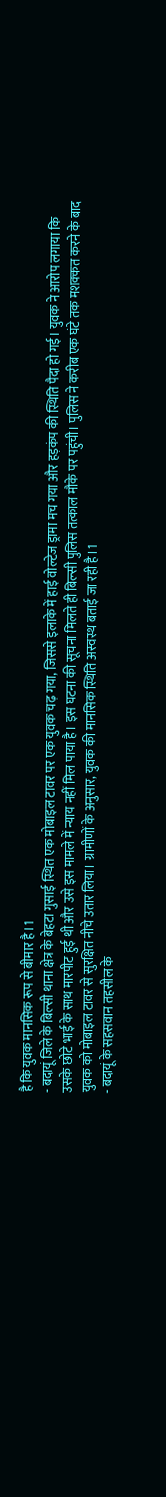है कि युवक मानसिक रूप से बीमार है।1
- बदायूं जिले के बिल्सी थाना क्षेत्र के बेहटा गुसाई स्थित एक मोबाइल टावर पर एक युवक चढ़ गया, जिससे इलाके में हाई वोल्टेज ड्रामा मच गया और हड़कंप की स्थिति पैदा हो गई। युवक ने आरोप लगाया कि उसके छोटे भाई के साथ मारपीट हुई थी और उसे इस मामले में न्याय नहीं मिल पाया है। इस घटना की सूचना मिलते ही बिल्सी पुलिस तत्काल मौके पर पहुंची। पुलिस ने करीब एक घंटे तक मशक्कत करने के बाद युवक को मोबाइल टावर से सुरक्षित नीचे उतार लिया। ग्रामीणों के अनुसार, युवक की मानसिक स्थिति अस्वस्थ बताई जा रही है।1
- बदायूं के सहसवान तहसील के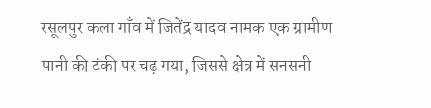रसूलपुर कला गाँव में जितेंद्र यादव नामक एक ग्रामीण पानी की टंकी पर चढ़ गया, जिससे क्षेत्र में सनसनी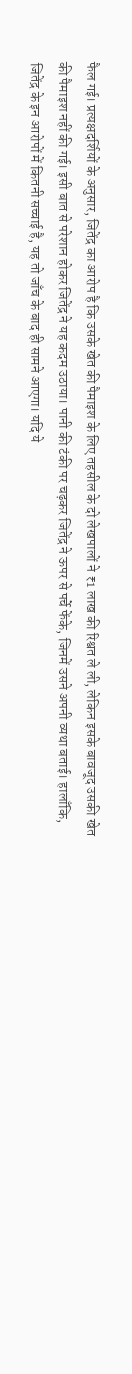फैल गई। प्रत्यक्षदर्शियों के अनुसार, जितेंद्र का आरोप है कि उसके खेत की पैमाइश के लिए तहसील के दो लेखपालों ने ₹1 लाख की रिश्वत ले ली, लेकिन इसके बावजूद उसकी खेत की पैमाइश नहीं की गई। इसी बात से परेशान होकर जितेंद्र ने यह कदम उठाया। पानी की टंकी पर चढ़कर जितेंद्र ने ऊपर से पर्चे फेंके, जिनमें उसने अपनी व्यथा बताई। हालाँकि, जितेंद्र के इन आरोपों में कितनी सच्चाई है, यह तो जाँच के बाद ही सामने आएगा। यदि ये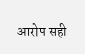आरोप सही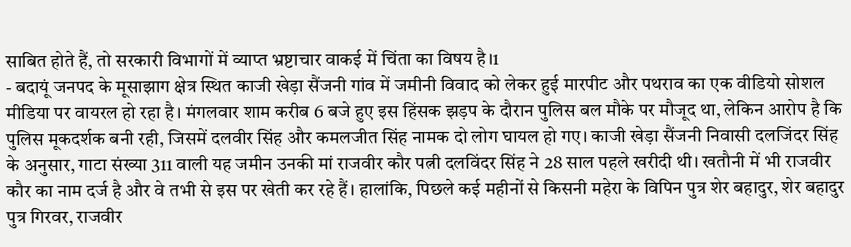साबित होते हैं, तो सरकारी विभागों में व्याप्त भ्रष्टाचार वाकई में चिंता का विषय है।1
- बदायूं जनपद के मूसाझाग क्षेत्र स्थित काजी खेड़ा सैंजनी गांव में जमीनी विवाद को लेकर हुई मारपीट और पथराव का एक वीडियो सोशल मीडिया पर वायरल हो रहा है। मंगलवार शाम करीब 6 बजे हुए इस हिंसक झड़प के दौरान पुलिस बल मौके पर मौजूद था, लेकिन आरोप है कि पुलिस मूकदर्शक बनी रही, जिसमें दलवीर सिंह और कमलजीत सिंह नामक दो लोग घायल हो गए। काजी खेड़ा सैंजनी निवासी दलजिंदर सिंह के अनुसार, गाटा संख्या 311 वाली यह जमीन उनकी मां राजवीर कौर पत्नी दलविंदर सिंह ने 28 साल पहले खरीदी थी। खतौनी में भी राजवीर कौर का नाम दर्ज है और वे तभी से इस पर खेती कर रहे हैं। हालांकि, पिछले कई महीनों से किसनी महेरा के विपिन पुत्र शेर बहादुर, शेर बहादुर पुत्र गिरवर, राजवीर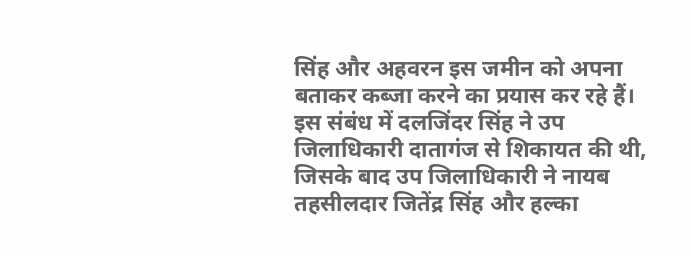सिंह और अहवरन इस जमीन को अपना बताकर कब्जा करने का प्रयास कर रहे हैं। इस संबंध में दलजिंदर सिंह ने उप जिलाधिकारी दातागंज से शिकायत की थी, जिसके बाद उप जिलाधिकारी ने नायब तहसीलदार जितेंद्र सिंह और हल्का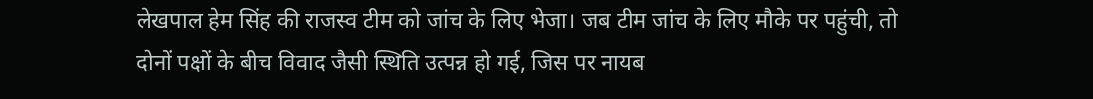लेखपाल हेम सिंह की राजस्व टीम को जांच के लिए भेजा। जब टीम जांच के लिए मौके पर पहुंची, तो दोनों पक्षों के बीच विवाद जैसी स्थिति उत्पन्न हो गई, जिस पर नायब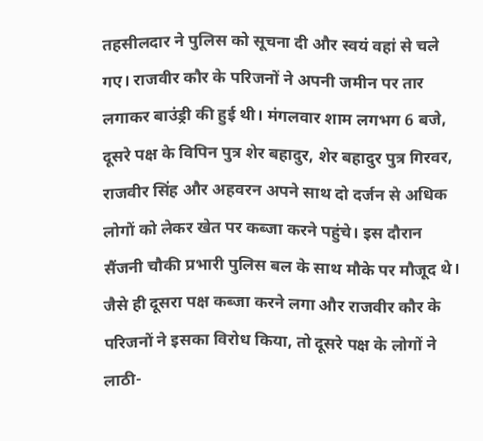तहसीलदार ने पुलिस को सूचना दी और स्वयं वहां से चले गए। राजवीर कौर के परिजनों ने अपनी जमीन पर तार लगाकर बाउंड्री की हुई थी। मंगलवार शाम लगभग 6 बजे, दूसरे पक्ष के विपिन पुत्र शेर बहादुर, शेर बहादुर पुत्र गिरवर, राजवीर सिंह और अहवरन अपने साथ दो दर्जन से अधिक लोगों को लेकर खेत पर कब्जा करने पहुंचे। इस दौरान सैंजनी चौकी प्रभारी पुलिस बल के साथ मौके पर मौजूद थे। जैसे ही दूसरा पक्ष कब्जा करने लगा और राजवीर कौर के परिजनों ने इसका विरोध किया, तो दूसरे पक्ष के लोगों ने लाठी-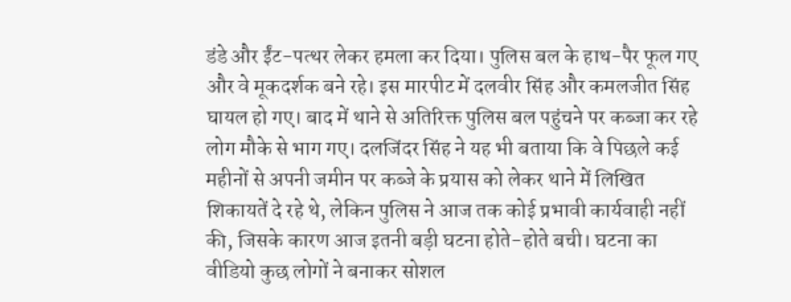डंडे और ईंट-पत्थर लेकर हमला कर दिया। पुलिस बल के हाथ-पैर फूल गए और वे मूकदर्शक बने रहे। इस मारपीट में दलवीर सिंह और कमलजीत सिंह घायल हो गए। बाद में थाने से अतिरिक्त पुलिस बल पहुंचने पर कब्जा कर रहे लोग मौके से भाग गए। दलजिंदर सिंह ने यह भी बताया कि वे पिछले कई महीनों से अपनी जमीन पर कब्जे के प्रयास को लेकर थाने में लिखित शिकायतें दे रहे थे, लेकिन पुलिस ने आज तक कोई प्रभावी कार्यवाही नहीं की, जिसके कारण आज इतनी बड़ी घटना होते-होते बची। घटना का वीडियो कुछ लोगों ने बनाकर सोशल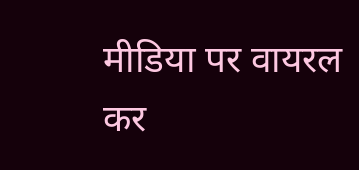मीडिया पर वायरल कर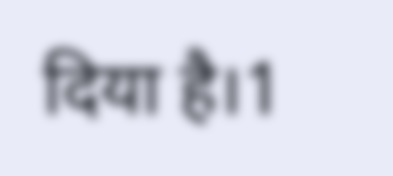दिया है।1